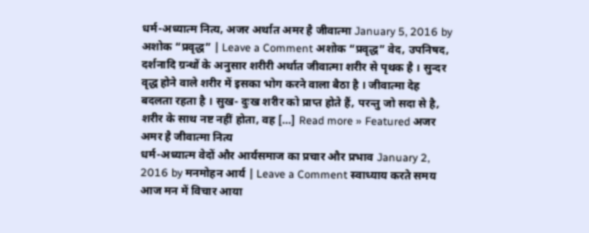धर्म-अध्यात्म नित्य, अजर अर्थात अमर है जीवात्मा January 5, 2016 by अशोक “प्रवृद्ध” | Leave a Comment अशोक “प्रवृद्ध” वेद, उपनिषद, दर्शनादि ग्रन्थों के अनुसार शरीरी अर्थात जीवात्मा शरीर से पृथक है । सुन्दर वृद्ध होने वाले शरीर में इसका भोग करने वाला बैठा है । जीवात्मा देह बदलता रहता है । सुख- दुःख शरीर को प्राप्त होते हैं, परन्तु जो सदा से है, शरीर के साथ नष्ट नहीं होता, वह […] Read more » Featured अजर अमर है जीवात्मा नित्य
धर्म-अध्यात्म वेदों और आर्यसमाज का प्रचार और प्रभाव January 2, 2016 by मनमोहन आर्य | Leave a Comment स्वाध्याय करते समय आज मन में विचार आया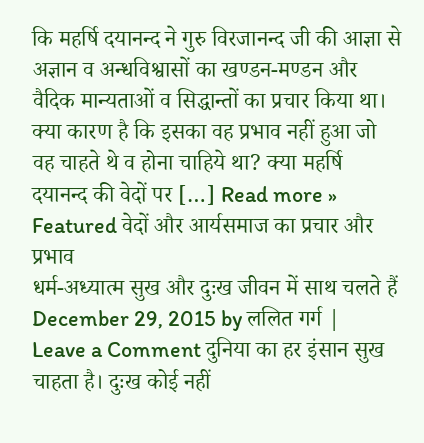कि महर्षि दयानन्द ने गुरु विरजानन्द जी की आज्ञा से अज्ञान व अन्धविश्वासों का खण्डन-मण्डन और वैदिक मान्यताओं व सिद्धान्तों का प्रचार किया था। क्या कारण है कि इसका वह प्रभाव नहीं हुआ जो वह चाहते थे व होना चाहिये था? क्या महर्षि दयानन्द की वेदों पर […] Read more » Featured वेदों और आर्यसमाज का प्रचार और प्रभाव
धर्म-अध्यात्म सुख और दुःख जीवन में साथ चलते हैं December 29, 2015 by ललित गर्ग | Leave a Comment दुनिया का हर इंसान सुख चाहता है। दुःख कोई नहीं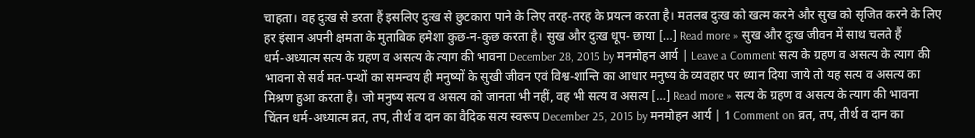चाहता। वह दुःख से डरता हैं इसलिए दुःख से छुटकारा पाने के लिए तरह-तरह के प्रयत्न करता है। मतलब दुःख को खत्म करने और सुख को सृजित करने के लिए हर इंसान अपनी क्षमता के मुताबिक हमेशा कुछ-न-कुछ करता है। सुख और दुःख धूप- छाया […] Read more » सुख और दुःख जीवन में साथ चलते हैं
धर्म-अध्यात्म सत्य के ग्रहण व असत्य के त्याग की भावना December 28, 2015 by मनमोहन आर्य | Leave a Comment सत्य के ग्रहण व असत्य के त्याग की भावना से सर्व मत-पन्थों का समन्वय ही मनुष्यों के सुखी जीवन एवं विश्व-शान्ति का आधार मनुष्य के व्यवहार पर ध्यान दिया जाये तो यह सत्य व असत्य का मिश्रण हुआ करता है। जो मनुष्य सत्य व असत्य को जानता भी नहीं, वह भी सत्य व असत्य […] Read more » सत्य के ग्रहण व असत्य के त्याग की भावना
चिंतन धर्म-अध्यात्म व्रत, तप, तीर्थ व दान का वैदिक सत्य स्वरूप December 25, 2015 by मनमोहन आर्य | 1 Comment on व्रत, तप, तीर्थ व दान का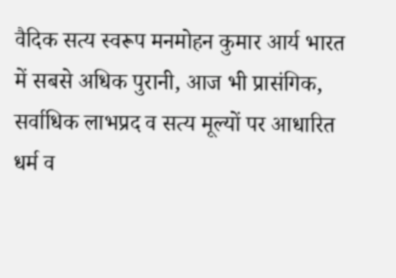वैदिक सत्य स्वरूप मनमोहन कुमार आर्य भारत में सबसे अधिक पुरानी, आज भी प्रासंगिक, सर्वाधिक लाभप्रद व सत्य मूल्यों पर आधारित धर्म व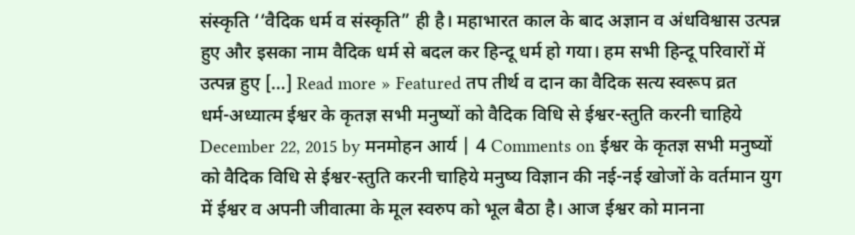संस्कृति ‘‘वैदिक धर्म व संस्कृति” ही है। महाभारत काल के बाद अज्ञान व अंधविश्वास उत्पन्न हुए और इसका नाम वैदिक धर्म से बदल कर हिन्दू धर्म हो गया। हम सभी हिन्दू परिवारों में उत्पन्न हुए […] Read more » Featured तप तीर्थ व दान का वैदिक सत्य स्वरूप व्रत
धर्म-अध्यात्म ईश्वर के कृतज्ञ सभी मनुष्यों को वैदिक विधि से ईश्वर-स्तुति करनी चाहिये December 22, 2015 by मनमोहन आर्य | 4 Comments on ईश्वर के कृतज्ञ सभी मनुष्यों को वैदिक विधि से ईश्वर-स्तुति करनी चाहिये मनुष्य विज्ञान की नई-नई खोजों के वर्तमान युग में ईश्वर व अपनी जीवात्मा के मूल स्वरुप को भूल बैठा है। आज ईश्वर को मानना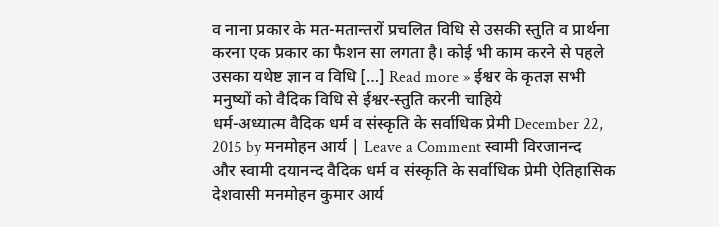व नाना प्रकार के मत-मतान्तरों प्रचलित विधि से उसकी स्तुति व प्रार्थना करना एक प्रकार का फैशन सा लगता है। कोई भी काम करने से पहले उसका यथेष्ट ज्ञान व विधि […] Read more » ईश्वर के कृतज्ञ सभी मनुष्यों को वैदिक विधि से ईश्वर-स्तुति करनी चाहिये
धर्म-अध्यात्म वैदिक धर्म व संस्कृति के सर्वाधिक प्रेमी December 22, 2015 by मनमोहन आर्य | Leave a Comment स्वामी विरजानन्द और स्वामी दयानन्द वैदिक धर्म व संस्कृति के सर्वाधिक प्रेमी ऐतिहासिक देशवासी मनमोहन कुमार आर्य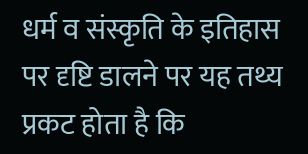धर्म व संस्कृति के इतिहास पर दृष्टि डालने पर यह तथ्य प्रकट होता है कि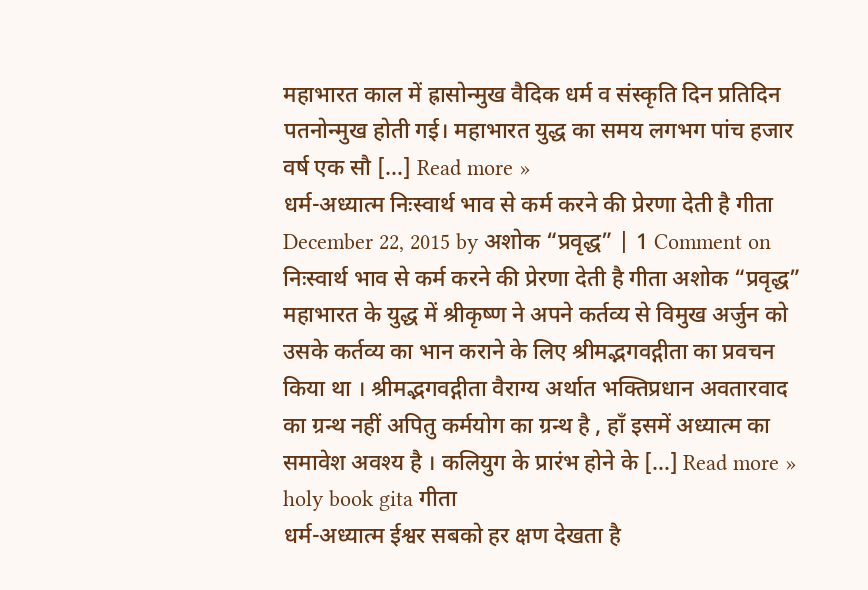महाभारत काल में ह्रासोन्मुख वैदिक धर्म व संस्कृति दिन प्रतिदिन पतनोन्मुख होती गई। महाभारत युद्ध का समय लगभग पांच हजार वर्ष एक सौ […] Read more »
धर्म-अध्यात्म निःस्वार्थ भाव से कर्म करने की प्रेरणा देती है गीता December 22, 2015 by अशोक “प्रवृद्ध” | 1 Comment on निःस्वार्थ भाव से कर्म करने की प्रेरणा देती है गीता अशोक “प्रवृद्ध” महाभारत के युद्ध में श्रीकृष्ण ने अपने कर्तव्य से विमुख अर्जुन को उसके कर्तव्य का भान कराने के लिए श्रीमद्भगवद्गीता का प्रवचन किया था । श्रीमद्भगवद्गीता वैराग्य अर्थात भक्तिप्रधान अवतारवाद का ग्रन्थ नहीं अपितु कर्मयोग का ग्रन्थ है , हाँ इसमें अध्यात्म का समावेश अवश्य है । कलियुग के प्रारंभ होने के […] Read more » holy book gita गीता
धर्म-अध्यात्म ईश्वर सबको हर क्षण देखता है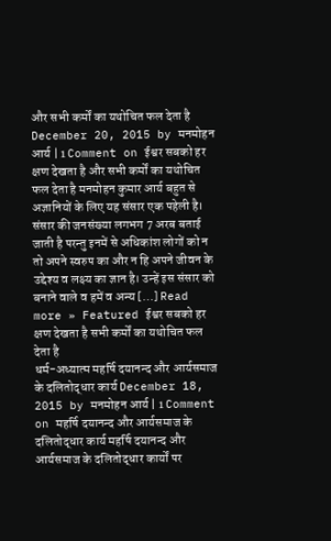और सभी कर्मों का यथोचित फल देता है December 20, 2015 by मनमोहन आर्य | 1 Comment on ईश्वर सबको हर क्षण देखता है और सभी कर्मों का यथोचित फल देता है मनमोहन कुमार आर्य बहुत से अज्ञानियों के लिए यह संसार एक पहेली है। संसार की जनसंख्या लगभग 7 अरब बताई जाती है परन्तु इनमें से अधिकांश लोगों को न तो अपने स्वरुप का और न हि अपने जीवन के उद्देश्य व लक्ष्य का ज्ञान है। उन्हें इस संसार को बनाने वाले व हमें व अन्य […] Read more » Featured ईश्वर सबको हर क्षण देखता है सभी कर्मों का यथोचित फल देता है
धर्म-अध्यात्म महर्षि दयानन्द और आर्यसमाज के दलितोद्धार कार्य December 18, 2015 by मनमोहन आर्य | 1 Comment on महर्षि दयानन्द और आर्यसमाज के दलितोद्धार कार्य महर्षि दयानन्द और आर्यसमाज के दलितोद्धार कार्यों पर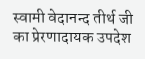स्वामी वेदानन्द तीर्थ जी का प्रेरणादायक उपदेश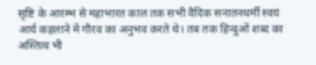सृष्टि के आरम्भ से महाभारत काल तक सभी वैदिक सनातनधर्मी स्वयं आर्य कहलाने में गौरव का अनुभव करते थे। तब तक हिन्दुओं शब्द का अस्तित्व भी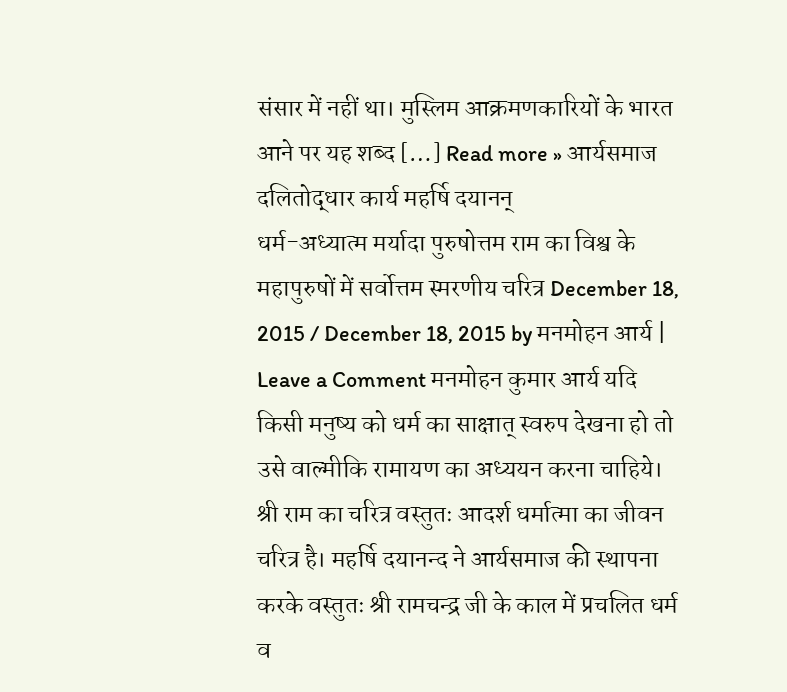संसार में नहीं था। मुस्लिम आक्रमणकारियों के भारत आने पर यह शब्द […] Read more » आर्यसमाज दलितोद्धार कार्य महर्षि दयानन्
धर्म-अध्यात्म मर्यादा पुरुषोत्तम राम का विश्व के महापुरुषों में सर्वोत्तम स्मरणीय चरित्र December 18, 2015 / December 18, 2015 by मनमोहन आर्य | Leave a Comment मनमोहन कुमार आर्य यदि किसी मनुष्य को धर्म का साक्षात् स्वरुप देखना हो तो उसे वाल्मीकि रामायण का अध्ययन करना चाहिये। श्री राम का चरित्र वस्तुतः आदर्श धर्मात्मा का जीवन चरित्र है। महर्षि दयानन्द ने आर्यसमाज की स्थापना करके वस्तुतः श्री रामचन्द्र जी के काल में प्रचलित धर्म व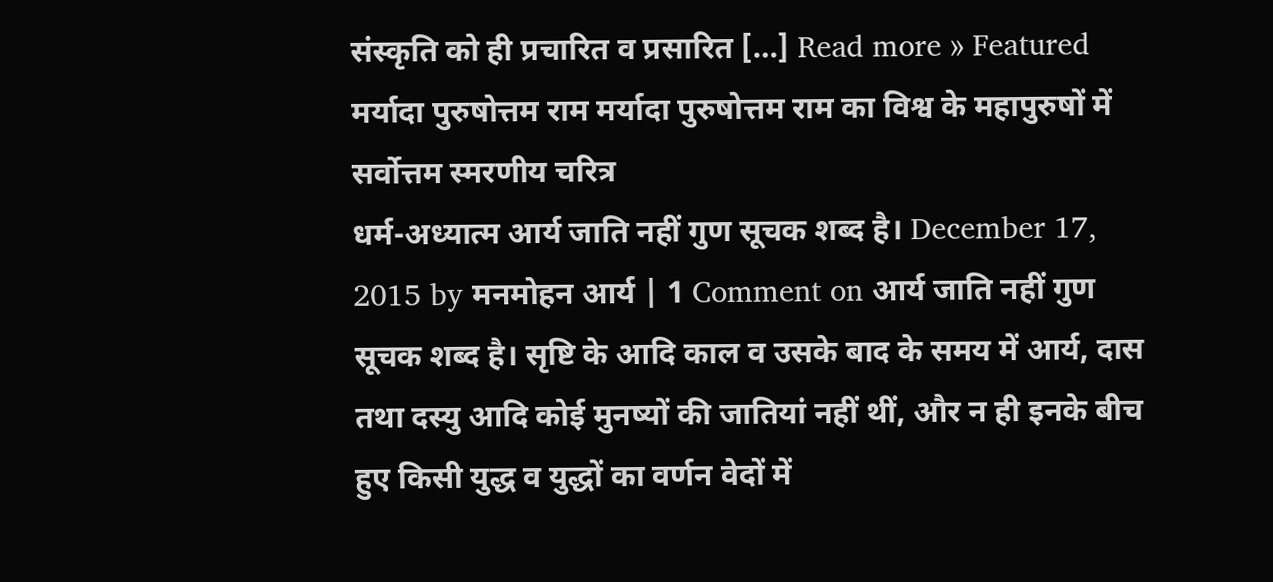संस्कृति को ही प्रचारित व प्रसारित […] Read more » Featured मर्यादा पुरुषोत्तम राम मर्यादा पुरुषोत्तम राम का विश्व के महापुरुषों में सर्वोत्तम स्मरणीय चरित्र
धर्म-अध्यात्म आर्य जाति नहीं गुण सूचक शब्द है। December 17, 2015 by मनमोहन आर्य | 1 Comment on आर्य जाति नहीं गुण सूचक शब्द है। सृष्टि के आदि काल व उसके बाद के समय में आर्य, दास तथा दस्यु आदि कोई मुनष्यों की जातियां नहीं थीं, और न ही इनके बीच हुए किसी युद्ध व युद्धों का वर्णन वेदों में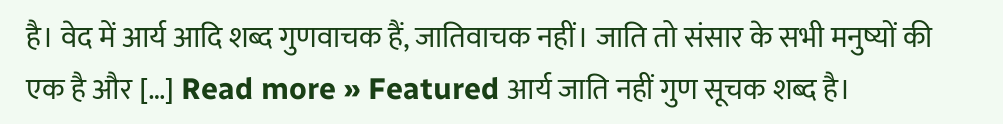है। वेद में आर्य आदि शब्द गुणवाचक हैं, जातिवाचक नहीं। जाति तो संसार के सभी मनुष्यों की एक है और […] Read more » Featured आर्य जाति नहीं गुण सूचक शब्द है।